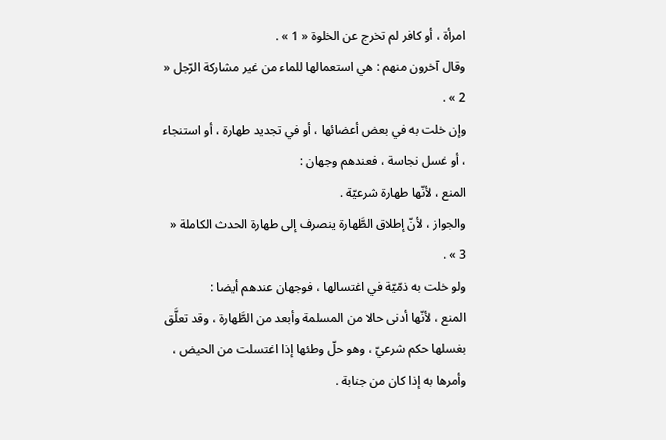امرأة ، أو كافر لم تخرج عن الخلوة « 1 » .
وقال آخرون منهم : هي استعمالها للماء من غير مشاركة الرّجل « 2 » .
وإن خلت به في بعض أعضائها ، أو في تجديد طهارة ، أو استنجاء ، أو غسل نجاسة ، فعندهم وجهان :
المنع ، لأنّها طهارة شرعيّة .
والجواز ، لأنّ إطلاق الطَّهارة ينصرف إلى طهارة الحدث الكاملة « 3 » .
ولو خلت به ذمّيّة في اغتسالها ، فوجهان عندهم أيضا :
المنع ، لأنّها أدنى حالا من المسلمة وأبعد من الطَّهارة ، وقد تعلَّق بغسلها حكم شرعيّ ، وهو حلّ وطئها إذا اغتسلت من الحيض ، وأمرها به إذا كان من جنابة .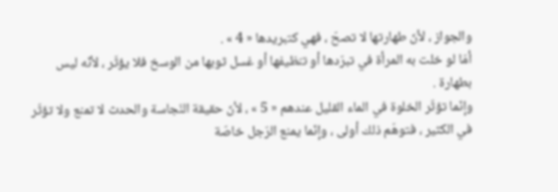والجواز ، لأنّ طهارتها لا تصحّ ، فهي كتبريدها « 4 » .
أمّا لو خلت به المرأة في تبرّدها أو تنظيفها أو غسل ثوبها من الوسخ فلا يؤثّر ، لأنّه ليس بطهارة .
وإنّما تؤثّر الخلوة في الماء القليل عندهم « 5 » ، لأنّ حقيقة النّجاسة والحدث لا تمنع ولا تؤثّر في الكثير ، فتوهّم ذلك أولى ، وإنّما يمنع الرّجل خاصّة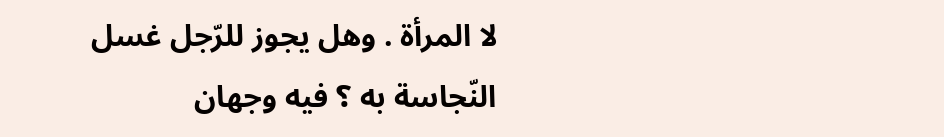لا المرأة . وهل يجوز للرّجل غسل النّجاسة به ؟ فيه وجهان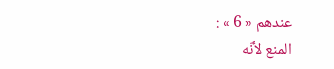عندهم « 6 » :
المنع لأنّه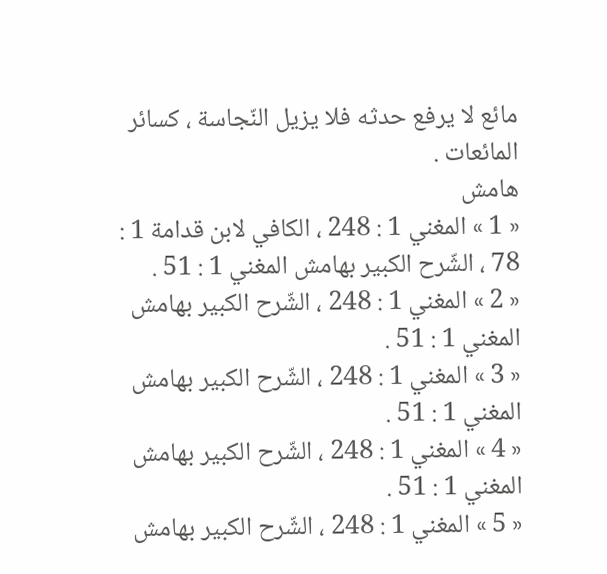مائع لا يرفع حدثه فلا يزيل النّجاسة ، كسائر المائعات .
هامش
« 1 » المغني 1 : 248 ، الكافي لابن قدامة 1 : 78 ، الشّرح الكبير بهامش المغني 1 : 51 .
« 2 » المغني 1 : 248 ، الشّرح الكبير بهامش المغني 1 : 51 .
« 3 » المغني 1 : 248 ، الشّرح الكبير بهامش المغني 1 : 51 .
« 4 » المغني 1 : 248 ، الشّرح الكبير بهامش المغني 1 : 51 .
« 5 » المغني 1 : 248 ، الشّرح الكبير بهامش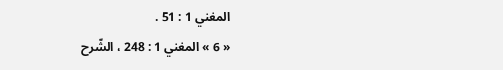المغني 1 : 51 .
« 6 » المغني 1 : 248 ، الشّرح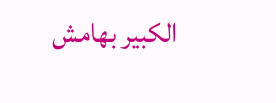الكبير بهامش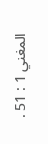المغني 1 : 51 .